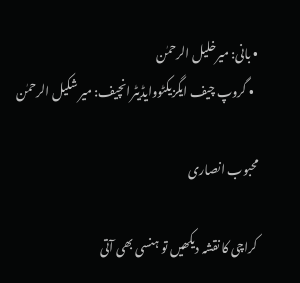• بانی: میرخلیل الرحمٰن
  • گروپ چیف ایگزیکٹووایڈیٹرانچیف: میر شکیل الرحمٰن

محبوب انصاری

کراچی کا نقشہ دیکھیں تو ہنسی بھی آتی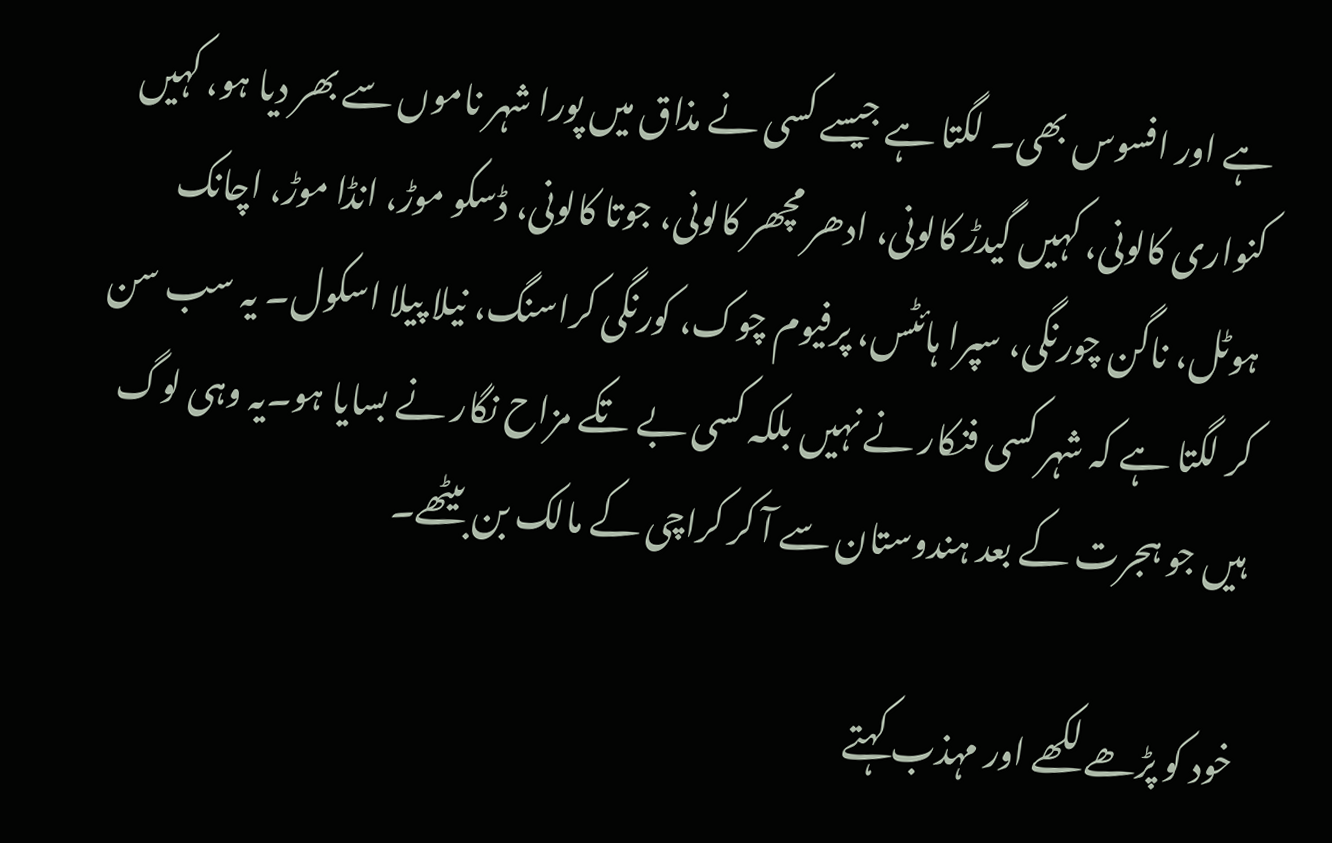ہے اور افسوس بھی۔ لگتا ہے جیسے کسی نے مذاق میں پورا شہر ناموں سے بھر دیا ہو، کہیں کنواری کالونی، کہیں گیدڑ کالونی، ادھر مچھر کالونی، جوتا کالونی، ڈسکو موڑ، انڈا موڑ، اچانک ہوٹل، ناگن چورنگی، سپرا ہائٹس، پرفیوم چوک، کورنگی کراسنگ، نیلا پیلا اسکول۔ یہ سب سن کر لگتا ہے کہ شہر کسی فنکار نے نہیں بلکہ کسی بے تکے مزاح نگار نے بسایا ہو۔یہ وہی لوگ ہیں جو ہجرت کے بعد ہندوستان سے آ کر کراچی کے مالک بن بیٹھے۔

خود کو پڑھے لکھے اور مہذب کہتے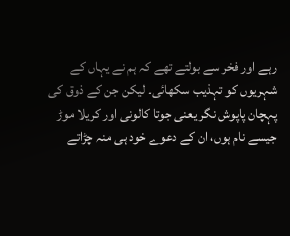رہے اور فخر سے بولتے تھے کہ ہم نے یہاں کے شہریوں کو تہذیب سکھائی۔ لیکن جن کے ذوق کی پہچان پاپوش نگر یعنی جوتا کالونی اور کریلا موڑ جیسے نام ہوں، ان کے دعوے خود ہی منہ چڑاتے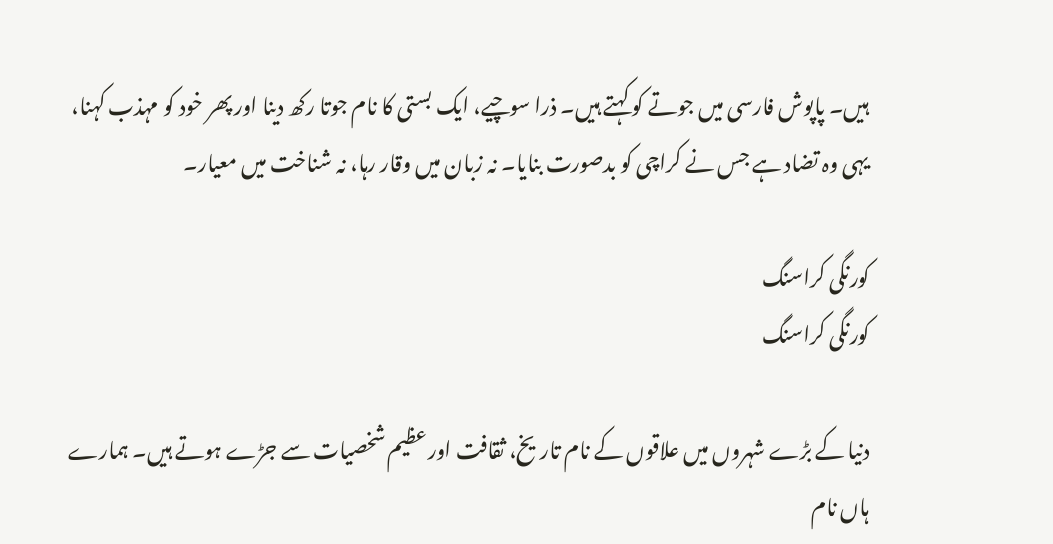ہیں۔ پاپوش فارسی میں جوتے کو کہتے ہیں۔ ذرا سوچیے، ایک بستی کا نام جوتا رکھ دینا اور پھر خود کو مہذب کہنا، یہی وہ تضاد ہے جس نے کراچی کو بدصورت بنایا۔ نہ زبان میں وقار رہا، نہ شناخت میں معیار۔

کورنگی کراسنگ
کورنگی کراسنگ

دنیا کے بڑے شہروں میں علاقوں کے نام تاریخ، ثقافت اور عظیم شخصیات سے جڑے ہوتے ہیں۔ ہمارے ہاں نام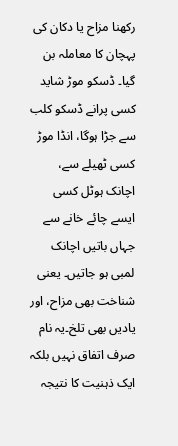رکھنا مزاح یا دکان کی پہچان کا معاملہ بن گیا۔ ڈسکو موڑ شاید کسی پرانے ڈسکو کلب سے جڑا ہوگا، انڈا موڑ کسی ٹھیلے سے، اچانک ہوٹل کسی ایسے چائے خانے سے جہاں باتیں اچانک لمبی ہو جاتیں۔ یعنی شناخت بھی مزاح، اور یادیں بھی تلخ۔یہ نام صرف اتفاق نہیں بلکہ ایک ذہنیت کا نتیجہ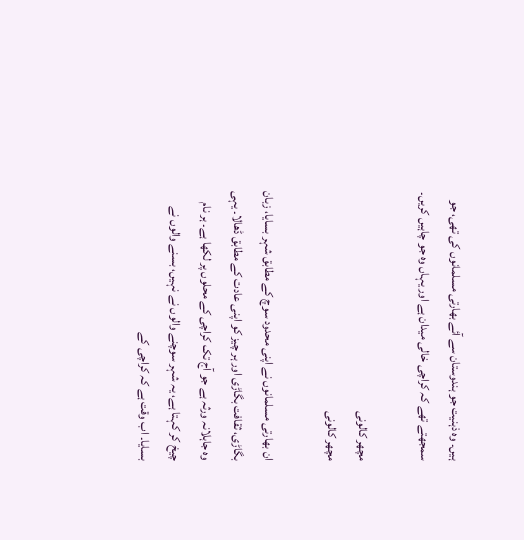ہیں۔ وہ ذہنیت جو ہندوستان سے آئے بھارتی مسلمانوں کی تھی، جو سمجھتے تھے کہ کراچی خالی میدان ہے اور یہاں وہ جو چاہیں کریں۔

مچھر کالونی
مچھر کالونی

ان بھارتی مسلمانوں نے اپنی محدود سوچ کے مطابق شہر بسایا، زبان بگاڑی، ثقافت بگاڑی اور ہر چیز کو اپنی عادت کے مطابق ڈھالا۔ یہی وہ جاہلانہ ورثہ ہے جو آج تک کراچی کے محلوں پر لکھا ہے۔ ہر نام چیخ کر کہتا ہے، یہ شہر سوچنے والوں نے نہیں، بسنے والوں نے بسایا۔ اب وقت ہے کہ کراچی کے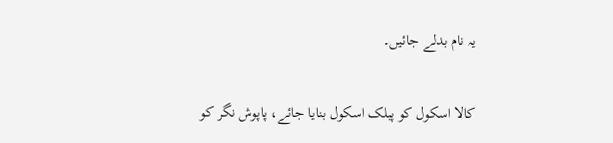یہ نام بدلے جائیں۔

کالا اسکول کو پبلک اسکول بنایا جائے، پاپوش نگر کو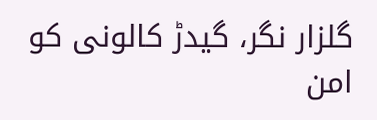گلزار نگر، گیدڑ کالونی کو امن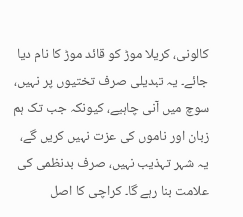کالونی، کریلا موڑ کو قائد موڑ کا نام دیا جائے۔ یہ تبدیلی صرف تختیوں پر نہیں، سوچ میں آنی چاہیے، کیونکہ جب تک ہم زبان اور ناموں کی عزت نہیں کریں گے، یہ شہر تہذیب نہیں، صرف بدنظمی کی علامت بنا رہے گا۔ کراچی کا اصل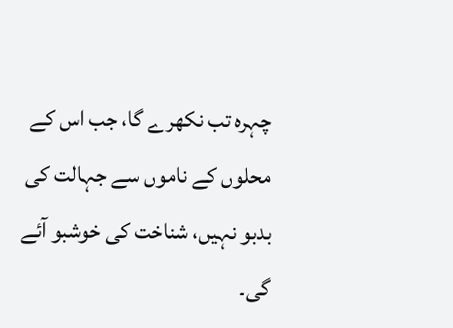چہرہ تب نکھرے گا، جب اس کے محلوں کے ناموں سے جہالت کی بدبو نہیں، شناخت کی خوشبو آئے گی۔